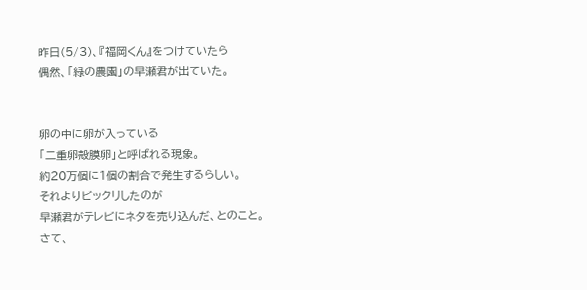昨日(5/3)、『福岡くん』をつけていたら
偶然、「緑の農園」の早瀬君が出ていた。


卵の中に卵が入っている
「二重卵殻膜卵」と呼ばれる現象。
約20万個に1個の割合で発生するらしい。
それよりビックリしたのが
早瀬君がテレビにネタを売り込んだ、とのこと。
さて、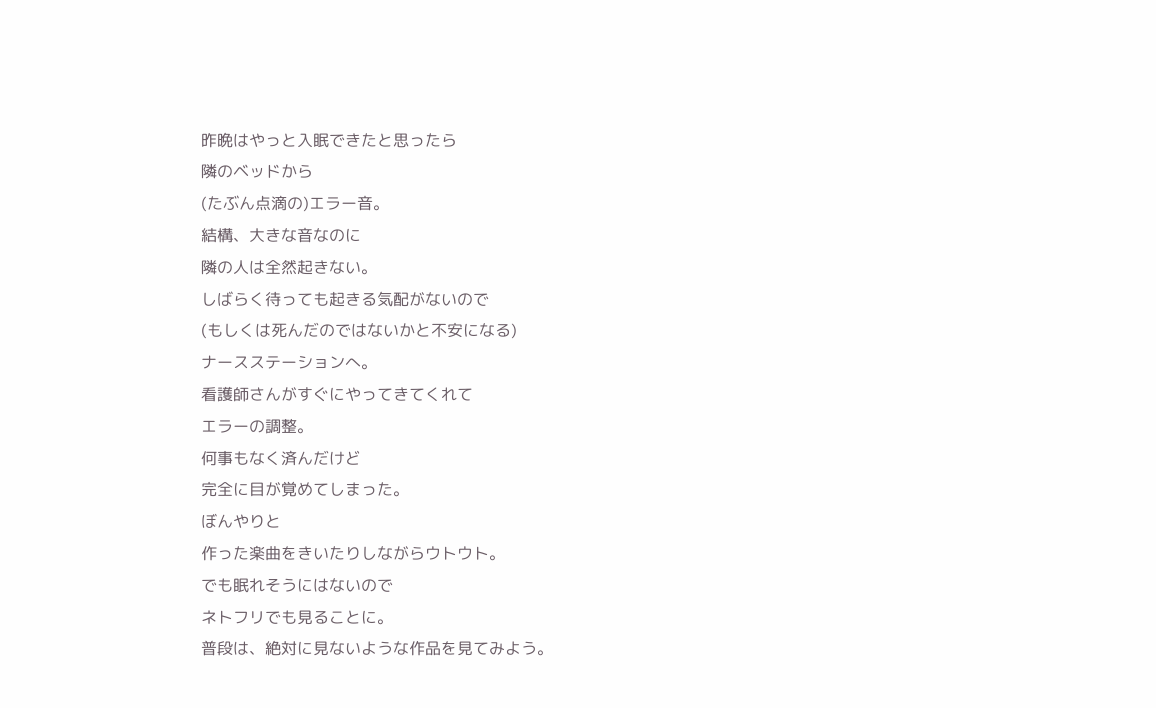昨晩はやっと入眠できたと思ったら
隣のベッドから
(たぶん点滴の)エラー音。
結構、大きな音なのに
隣の人は全然起きない。
しばらく待っても起きる気配がないので
(もしくは死んだのではないかと不安になる)
ナースステーションへ。
看護師さんがすぐにやってきてくれて
エラーの調整。
何事もなく済んだけど
完全に目が覚めてしまった。
ぼんやりと
作った楽曲をきいたりしながらウトウト。
でも眠れそうにはないので
ネトフリでも見ることに。
普段は、絶対に見ないような作品を見てみよう。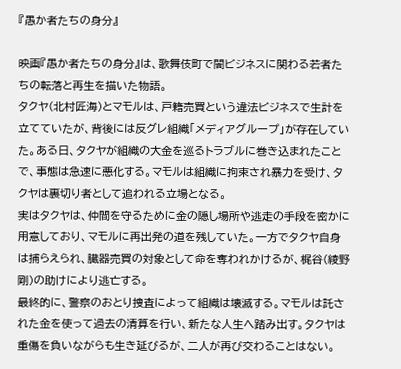『愚か者たちの身分』

映画『愚か者たちの身分』は、歌舞伎町で闇ビジネスに関わる若者たちの転落と再生を描いた物語。
タクヤ(北村匠海)とマモルは、戸籍売買という違法ビジネスで生計を立てていたが、背後には反グレ組織「メディアグループ」が存在していた。ある日、タクヤが組織の大金を巡るトラブルに巻き込まれたことで、事態は急速に悪化する。マモルは組織に拘束され暴力を受け、タクヤは裏切り者として追われる立場となる。
実はタクヤは、仲間を守るために金の隠し場所や逃走の手段を密かに用意しており、マモルに再出発の道を残していた。一方でタクヤ自身は捕らえられ、臓器売買の対象として命を奪われかけるが、梶谷(綾野剛)の助けにより逃亡する。
最終的に、警察のおとり捜査によって組織は壊滅する。マモルは託された金を使って過去の清算を行い、新たな人生へ踏み出す。タクヤは重傷を負いながらも生き延びるが、二人が再び交わることはない。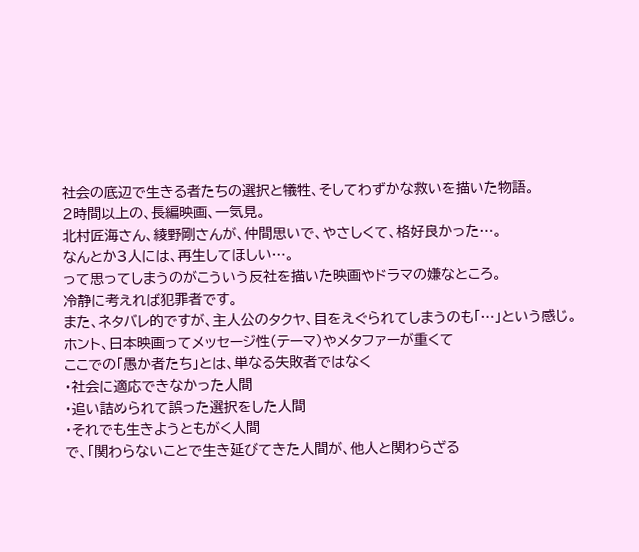社会の底辺で生きる者たちの選択と犠牲、そしてわずかな救いを描いた物語。
2時間以上の、長編映画、一気見。
北村匠海さん、綾野剛さんが、仲間思いで、やさしくて、格好良かった…。
なんとか3人には、再生してほしい…。
って思ってしまうのがこういう反社を描いた映画やドラマの嫌なところ。
冷静に考えれば犯罪者です。
また、ネタバレ的ですが、主人公のタクヤ、目をえぐられてしまうのも「…」という感じ。
ホント、日本映画ってメッセージ性(テーマ)やメタファーが重くて
ここでの「愚か者たち」とは、単なる失敗者ではなく
・社会に適応できなかった人間
・追い詰められて誤った選択をした人間
・それでも生きようともがく人間
で、「関わらないことで生き延びてきた人間が、他人と関わらざる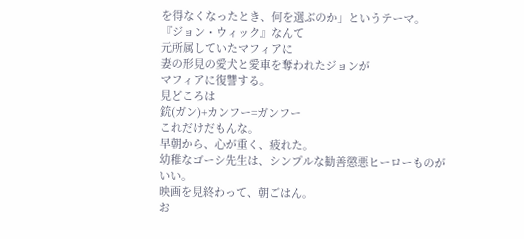を得なくなったとき、何を選ぶのか」というテーマ。
『ジョン・ウィック』なんて
元所属していたマフィアに
妻の形見の愛犬と愛車を奪われたジョンが
マフィアに復讐する。
見どころは
銃(ガン)+カンフー=ガンフー
これだけだもんな。
早朝から、心が重く、疲れた。
幼稚なゴーシ先生は、シンプルな勧善懲悪ヒーローものがいい。
映画を見終わって、朝ごはん。
お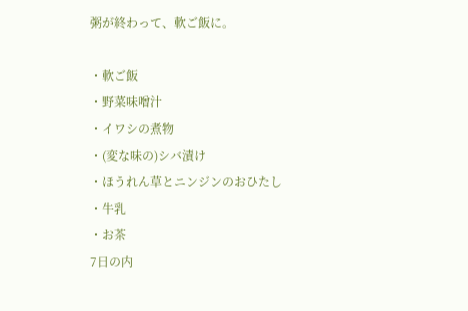粥が終わって、軟ご飯に。

・軟ご飯
・野菜味噌汁
・イワシの煮物
・(変な味の)シバ漬け
・ほうれん草とニンジンのおひたし
・牛乳
・お茶
7日の内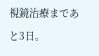視鏡治療まであと3日。